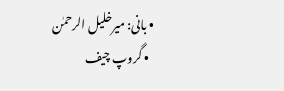• بانی: میرخلیل الرحمٰن
  • گروپ چیف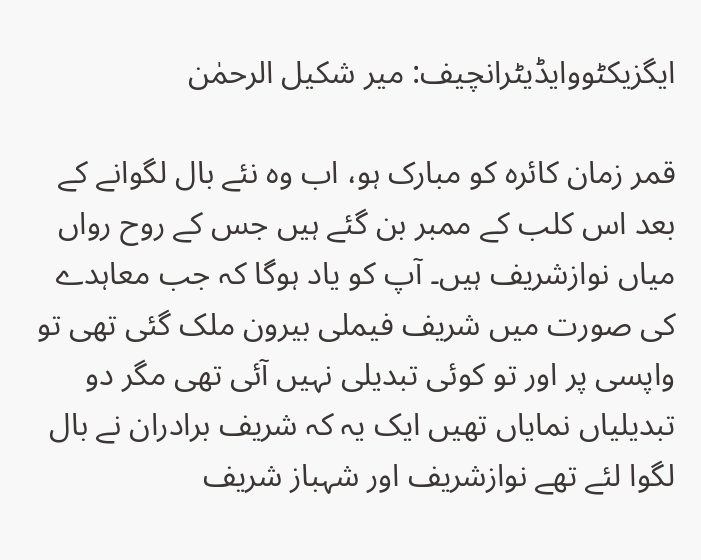ایگزیکٹووایڈیٹرانچیف: میر شکیل الرحمٰن

قمر زمان کائرہ کو مبارک ہو، اب وہ نئے بال لگوانے کے بعد اس کلب کے ممبر بن گئے ہیں جس کے روح رواں میاں نوازشریف ہیں۔ آپ کو یاد ہوگا کہ جب معاہدے کی صورت میں شریف فیملی بیرون ملک گئی تھی تو واپسی پر اور تو کوئی تبدیلی نہیں آئی تھی مگر دو تبدیلیاں نمایاں تھیں ایک یہ کہ شریف برادران نے بال لگوا لئے تھے نوازشریف اور شہباز شریف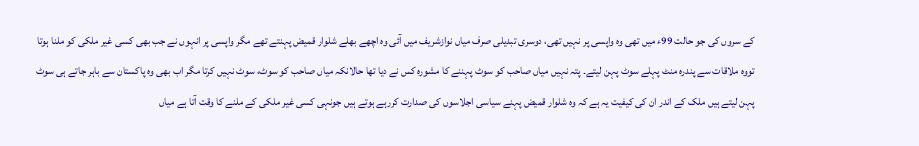کے سروں کی جو حالت 99ء میں تھی وہ واپسی پر نہیں تھی، دوسری تبدیلی صرف میاں نوازشریف میں آئی وہ اچھے بھلے شلوار قمیض پہنتے تھے مگر واپسی پر انہوں نے جب بھی کسی غیر ملکی کو ملنا ہوتا تووہ ملاقات سے پندرہ منٹ پہلے سوٹ پہن لیتے۔ پتہ نہیں میاں صاحب کو سوٹ پہننے کا مشورہ کس نے دیا تھا حالانکہ میاں صاحب کو سوٹ، سوٹ نہیں کرتا مگر اب بھی وہ پاکستان سے باہر جاتے ہی سوٹ پہن لیتے ہیں ملک کے اندر ان کی کیفیت یہ ہے کہ وہ شلوار قمیض پہنے سیاسی اجلاسوں کی صدارت کررہے ہوتے ہیں جونہی کسی غیر ملکی کے ملنے کا وقت آتا ہے میاں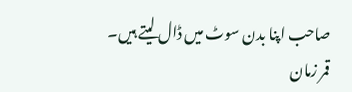صاحب اپنا بدن سوٹ میں ڈال لیتے ہیں۔
قمر زمان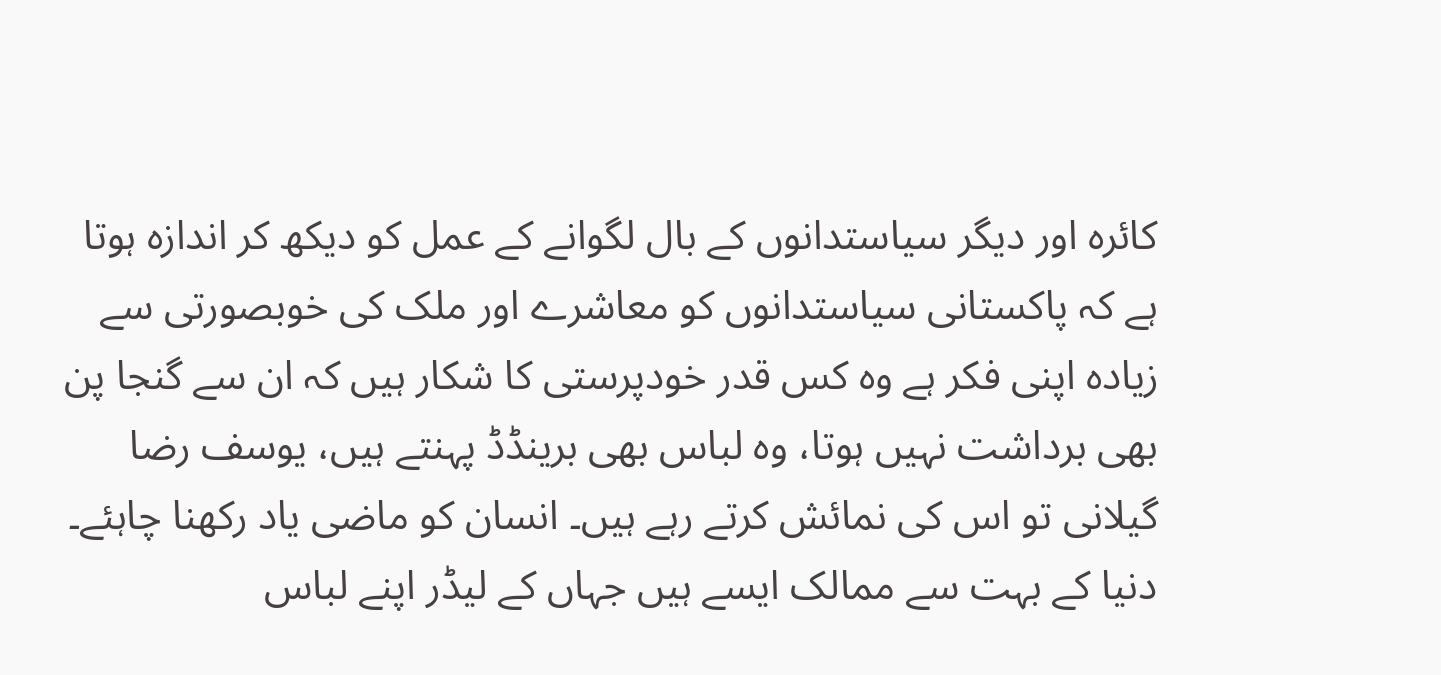کائرہ اور دیگر سیاستدانوں کے بال لگوانے کے عمل کو دیکھ کر اندازہ ہوتا ہے کہ پاکستانی سیاستدانوں کو معاشرے اور ملک کی خوبصورتی سے زیادہ اپنی فکر ہے وہ کس قدر خودپرستی کا شکار ہیں کہ ان سے گنجا پن بھی برداشت نہیں ہوتا، وہ لباس بھی برینڈڈ پہنتے ہیں، یوسف رضا گیلانی تو اس کی نمائش کرتے رہے ہیں۔ انسان کو ماضی یاد رکھنا چاہئے۔ دنیا کے بہت سے ممالک ایسے ہیں جہاں کے لیڈر اپنے لباس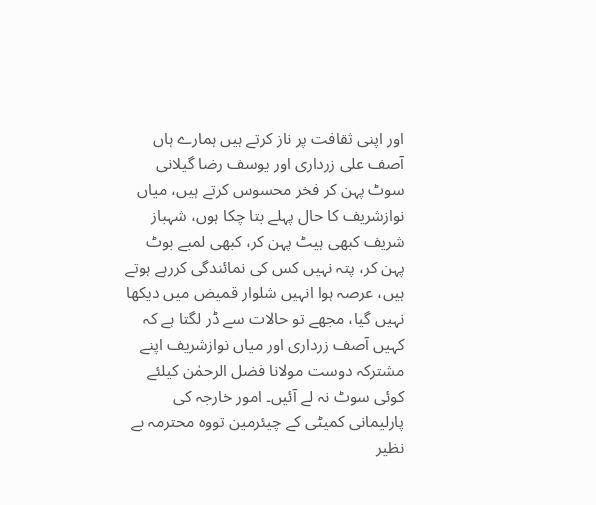اور اپنی ثقافت پر ناز کرتے ہیں ہمارے ہاں آصف علی زرداری اور یوسف رضا گیلانی سوٹ پہن کر فخر محسوس کرتے ہیں، میاں نوازشریف کا حال پہلے بتا چکا ہوں، شہباز شریف کبھی ہیٹ پہن کر، کبھی لمبے بوٹ پہن کر، پتہ نہیں کس کی نمائندگی کررہے ہوتے ہیں، عرصہ ہوا انہیں شلوار قمیض میں دیکھا نہیں گیا، مجھے تو حالات سے ڈر لگتا ہے کہ کہیں آصف زرداری اور میاں نوازشریف اپنے مشترکہ دوست مولانا فضل الرحمٰن کیلئے کوئی سوٹ نہ لے آئیں۔ امور خارجہ کی پارلیمانی کمیٹی کے چیئرمین تووہ محترمہ بے نظیر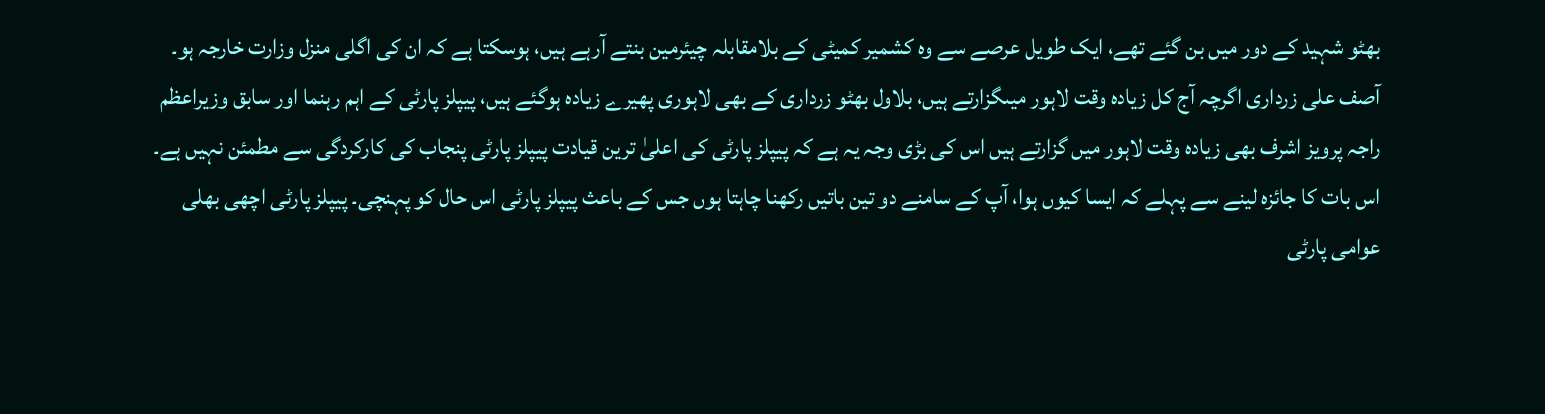بھٹو شہید کے دور میں بن گئے تھے، ایک طویل عرصے سے وہ کشمیر کمیٹی کے بلامقابلہ چیئرمین بنتے آرہے ہیں، ہوسکتا ہے کہ ان کی اگلی منزل وزارت خارجہ ہو۔
آصف علی زرداری اگرچہ آج کل زیادہ وقت لاہور میںگزارتے ہیں، بلاول بھٹو زرداری کے بھی لاہوری پھیرے زیادہ ہوگئے ہیں، پیپلز پارٹی کے اہم رہنما اور سابق وزیراعظم راجہ پرویز اشرف بھی زیادہ وقت لاہور میں گزارتے ہیں اس کی بڑی وجہ یہ ہے کہ پیپلز پارٹی کی اعلیٰ ترین قیادت پیپلز پارٹی پنجاب کی کارکردگی سے مطمئن نہیں ہے۔ اس بات کا جائزہ لینے سے پہلے کہ ایسا کیوں ہوا، آپ کے سامنے دو تین باتیں رکھنا چاہتا ہوں جس کے باعث پیپلز پارٹی اس حال کو پہنچی۔ پیپلز پارٹی اچھی بھلی عوامی پارٹی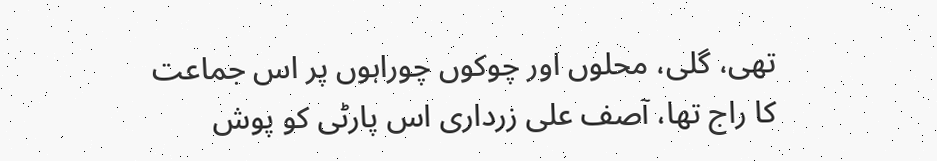تھی، گلی، محلوں اور چوکوں چوراہوں پر اس جماعت کا راج تھا، آصف علی زرداری اس پارٹی کو پوش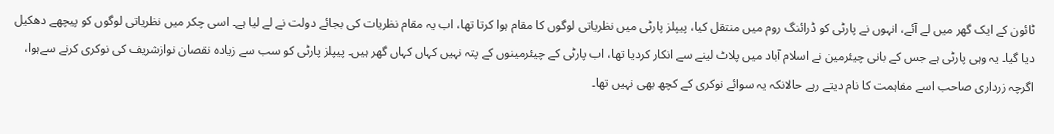ٹائون کے ایک گھر میں لے آئے، انہوں نے پارٹی کو ڈرائنگ روم میں منتقل کیا، پیپلز پارٹی میں نظریاتی لوگوں کا مقام ہوا کرتا تھا، اب یہ مقام نظریات کی بجائے دولت نے لے لیا ہے۔ اسی چکر میں نظریاتی لوگوں کو پیچھے دھکیل دیا گیا۔ یہ وہی پارٹی ہے جس کے بانی چیئرمین نے اسلام آباد میں پلاٹ لینے سے انکار کردیا تھا، اب پارٹی کے چیئرمینوں کے پتہ نہیں کہاں کہاں گھر ہیں۔ پیپلز پارٹی کو سب سے زیادہ نقصان نوازشریف کی نوکری کرنے سےہوا، اگرچہ زرداری صاحب اسے مفاہمت کا نام دیتے رہے حالانکہ یہ سوائے نوکری کے کچھ بھی نہیں تھا۔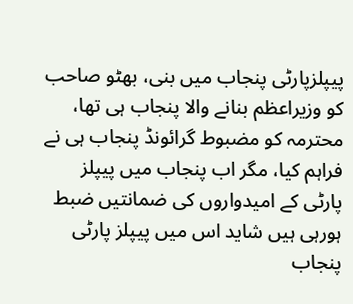پیپلزپارٹی پنجاب میں بنی، بھٹو صاحب کو وزیراعظم بنانے والا پنجاب ہی تھا، محترمہ کو مضبوط گرائونڈ پنجاب ہی نے فراہم کیا، مگر اب پنجاب میں پیپلز پارٹی کے امیدواروں کی ضمانتیں ضبط ہورہی ہیں شاید اس میں پیپلز پارٹی پنجاب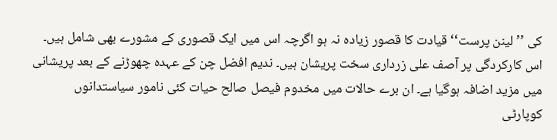کی ’’لینن پرست‘‘ قیادت کا قصور زیادہ نہ ہو اگرچہ اس میں ایک قصوری کے مشورے بھی شامل ہیں۔ اس کارکردگی پر آصف علی زرداری سخت پریشان ہیں۔ ندیم افضل چن کے عہدہ چھوڑنے کے بعد پریشانی میں مزید اضافہ ہوگیا ہے۔ ان برے حالات میں مخدوم فیصل صالح حیات کئی نامور سیاستدانوں کوپارٹی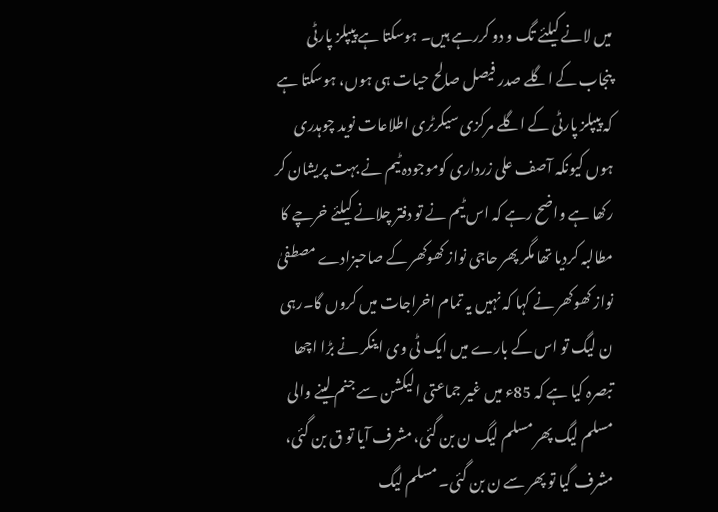میں لانے کیلئے تگ و دو کررہے ہیں۔ ہوسکتا ہے پیپلز پارٹی پنجاب کے اگلے صدر فیصل صالح حیات ہی ہوں، ہوسکتا ہے کہ پیپلز پارٹی کے اگلے مرکزی سیکرٹری اطلاعات نوید چوہدری ہوں کیونکہ آصف علی زرداری کوموجودہ ٹیم نے بہت پریشان کر رکھا ہے واضح رہے کہ اس ٹیم نے تو دفتر چلانے کیلئے خرچے کا مطالبہ کردیا تھا مگر پھر حاجی نواز کھوکھر کے صاحبزادے مصطفیٰ نواز کھوکھر نے کہا کہ نہیں یہ تمام اخراجات میں کروں گا۔رہی ن لیگ تو اس کے بارے میں ایک ٹی وی اینکر نے بڑا اچھا تبصرہ کیا ہے کہ 85ء میں غیر جماعتی الیکشن سے جنم لینے والی مسلم لیگ پھر مسلم لیگ ن بن گئی، مشرف آیا تو ق بن گئی، مشرف گیا تو پھر سے ن بن گئی۔ مسلم لیگ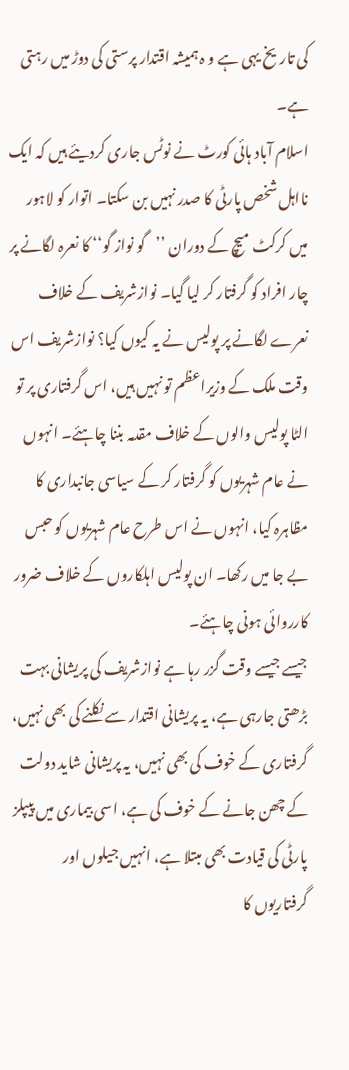کی تاریخ یہی ہے و ہ ہمیشہ اقتدار پرستی کی دوڑ میں رہتی ہے۔
اسلام آباد ہائی کورٹ نے نوٹس جاری کردیئے ہیں کہ ایک نااہل شخص پارٹی کا صدر نہیں بن سکتا۔ اتوار کو لاہور میں کرکٹ میچ کے دوران ’’گو نواز گو‘‘ کا نعرہ لگانے پر چار افراد کو گرفتار کر لیا گیا۔ نوازشریف کے خلاف نعرے لگانے پر پولیس نے یہ کیوں کیا؟ نوازشریف اس وقت ملک کے وزیراعظم تو نہیں ہیں، اس گرفتاری پر تو الٹا پولیس والوں کے خلاف مقدمہ بننا چاہئے۔ انہوں نے عام شہریوں کو گرفتار کر کے سیاسی جانبداری کا مظاہرہ کیا، انہوں نے اس طرح عام شہریوں کو حبس بے جا میں رکھا۔ ان پولیس اہلکاروں کے خلاف ضرور کارروائی ہونی چاہئے۔
جیسے جیسے وقت گزر رہا ہے نوازشریف کی پریشانی بہت بڑھتی جارہی ہے، یہ پریشانی اقتدار سے نکلنے کی بھی نہیں، گرفتاری کے خوف کی بھی نہیں، یہ پریشانی شاید دولت کے چھن جانے کے خوف کی ہے، اسی بیماری میں پیپلز پارٹی کی قیادت بھی مبتلا ہے، انہیں جیلوں اور گرفتاریوں کا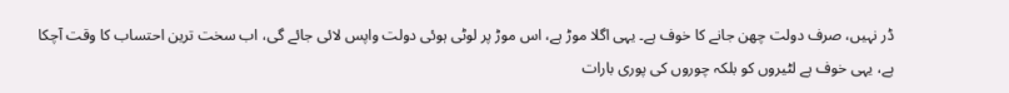ڈر نہیں، صرف دولت چھن جانے کا خوف ہے۔ یہی اگلا موڑ ہے، اس موڑ پر لوٹی ہوئی دولت واپس لائی جائے گی، اب سخت ترین احتساب کا وقت آچکا ہے، یہی خوف ہے لٹیروں کو بلکہ چوروں کی پوری بارات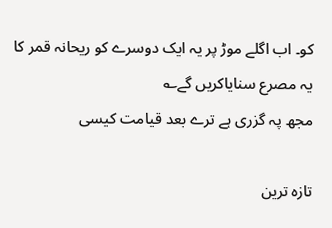کو۔ اب اگلے موڑ پر یہ ایک دوسرے کو ریحانہ قمر کا یہ مصرع سنایاکریں گے؎
مجھ پہ گزری ہے ترے بعد قیامت کیسی

تازہ ترین